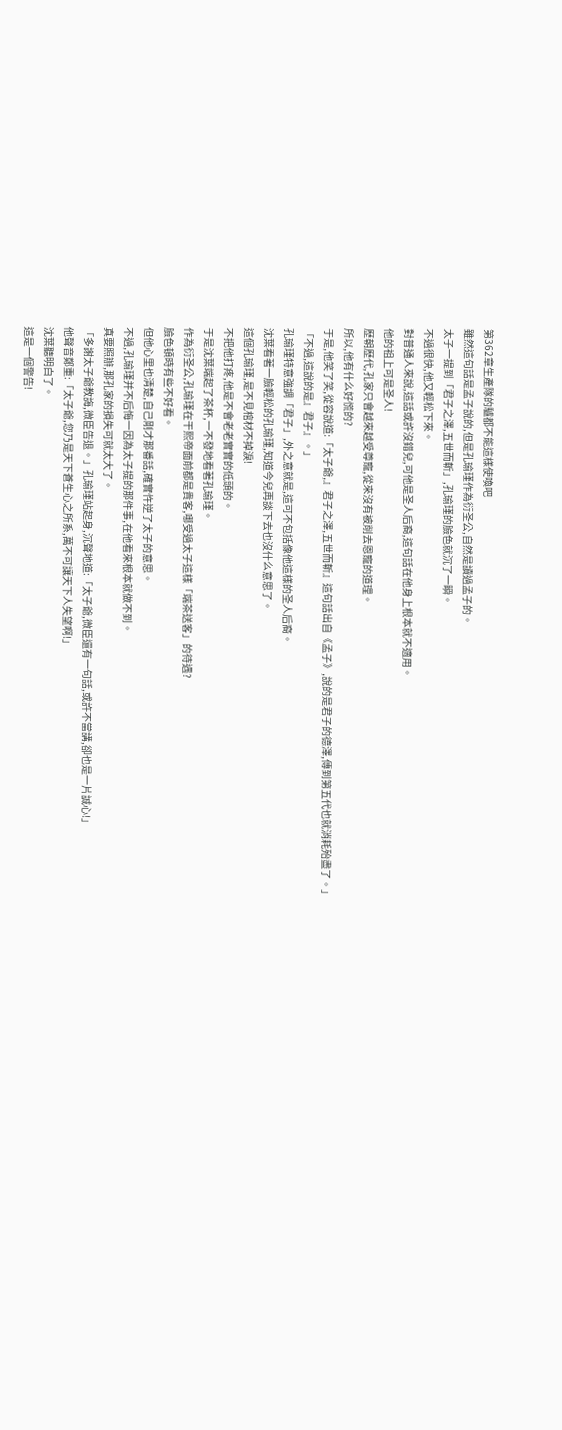第362章生產隊的驢都不能這樣使喚吧
雖然這句話是孟子說的,但是孔瑜瑾作為衍圣公,自然是讀過孟子的。
太子一提到「君子之澤,五世而斬」,孔瑜瑾的臉色就沉了一瞬。
不過很快,他又輕松下來。
對普通人來說,這話或許沒錯兒,可他是圣人后裔,這句話在他身上根本就不適用。
他的祖上可是圣人!
歷朝歷代,孔家只會越來越受尊寵,從來沒有被削去恩寵的道理。
所以,他有什么好慌的?
于是,他笑了笑,從容說道:「太子爺,』君子之澤,五世而斬』這句話出自《孟子》,說的是君子的德澤,傳到第五代也就消耗殆盡了。」
「不過,這說的是』君子』。」
孔瑜瑾特意強調「君子」,外之意就是,這可不包括像他這樣的圣人后裔。
沈葉看著一臉輕松的孔瑜瑾,知道今兒再談下去也沒什么意思了。
這個孔瑜瑾,是不見棺材不掉淚!
不把他打疼,他是不會老老實實的低頭的。
于是沈葉端起了茶杯,一不發地看著孔瑜瑾。
作為衍圣公,孔瑜瑾在干熙帝面前都是貴客,哪受過太子這樣「端茶送客」的待遇?
臉色頓時有些不好看。
但他心里也清楚,自己剛才那番話,確實忤逆了太子的意思。
不過,孔瑜瑾并不后悔一因為太子提的那件事,在他看來根本就做不到。
真要照辦,那孔家的損失可就太大了。
「多謝太子爺教誨,微臣告退。」孔瑜瑾站起身,沉聲地道:「太子爺,微臣還有一句話,或許不當講,卻也是一片誠心!」
他聲音鄭重:「太子爺,您乃是天下蒼生心之所系,萬不可讓天下人失望啊!」
沈葉聽明白了。
這是一個警告!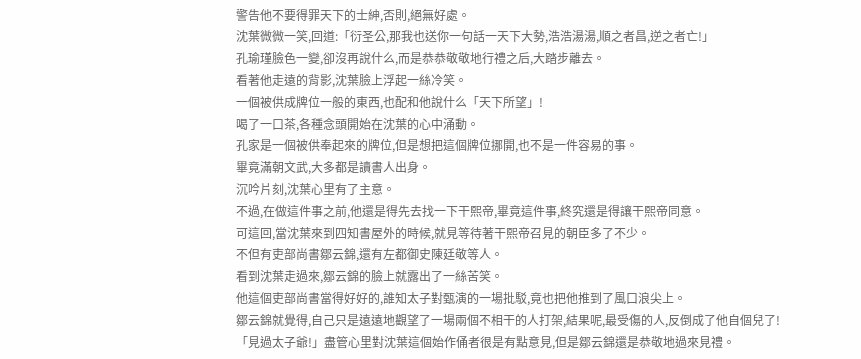警告他不要得罪天下的士紳,否則,絕無好處。
沈葉微微一笑,回道:「衍圣公,那我也送你一句話一天下大勢,浩浩湯湯,順之者昌,逆之者亡!」
孔瑜瑾臉色一變,卻沒再說什么,而是恭恭敬敬地行禮之后,大踏步離去。
看著他走遠的背影,沈葉臉上浮起一絲冷笑。
一個被供成牌位一般的東西,也配和他說什么「天下所望」!
喝了一口茶,各種念頭開始在沈葉的心中涌動。
孔家是一個被供奉起來的牌位,但是想把這個牌位挪開,也不是一件容易的事。
畢竟滿朝文武,大多都是讀書人出身。
沉吟片刻,沈葉心里有了主意。
不過,在做這件事之前,他還是得先去找一下干熙帝,畢竟這件事,終究還是得讓干熙帝同意。
可這回,當沈葉來到四知書屋外的時候,就見等待著干熙帝召見的朝臣多了不少。
不但有吏部尚書鄒云錦,還有左都御史陳廷敬等人。
看到沈葉走過來,鄒云錦的臉上就露出了一絲苦笑。
他這個吏部尚書當得好好的,誰知太子對甄演的一場批駁,竟也把他推到了風口浪尖上。
鄒云錦就覺得,自己只是遠遠地觀望了一場兩個不相干的人打架,結果呢,最受傷的人,反倒成了他自個兒了!
「見過太子爺!」盡管心里對沈葉這個始作俑者很是有點意見,但是鄒云錦還是恭敬地過來見禮。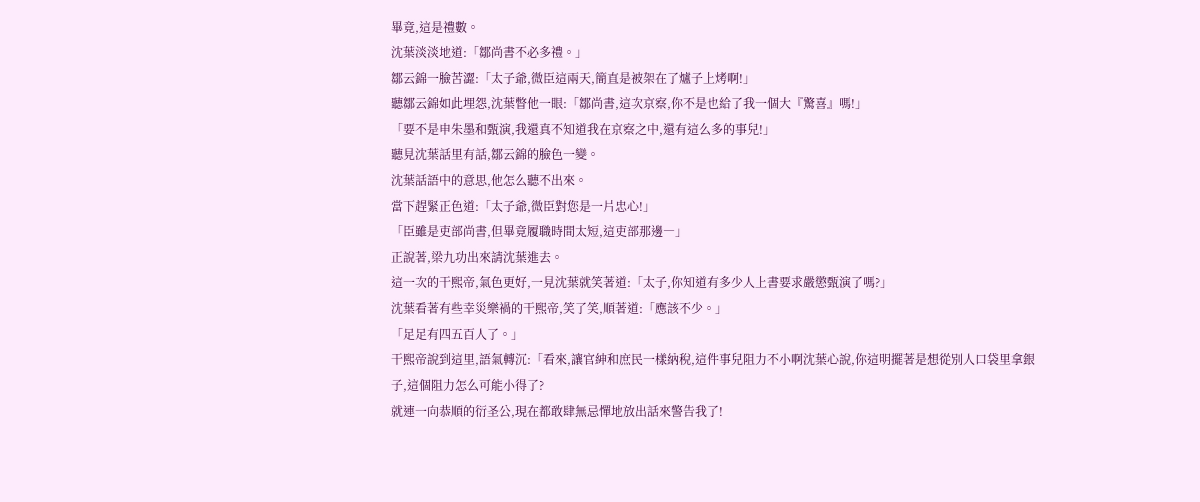畢竟,這是禮數。
沈葉淡淡地道:「鄒尚書不必多禮。」
鄒云錦一臉苦澀:「太子爺,微臣這兩天,簡直是被架在了爐子上烤啊!」
聽鄒云錦如此埋怨,沈葉瞥他一眼:「鄒尚書,這次京察,你不是也給了我一個大『驚喜』嗎!」
「要不是申朱墨和甄演,我還真不知道我在京察之中,還有這么多的事兒!」
聽見沈葉話里有話,鄒云錦的臉色一變。
沈葉話語中的意思,他怎么聽不出來。
當下趕緊正色道:「太子爺,微臣對您是一片忠心!」
「臣雖是吏部尚書,但畢竟履職時間太短,這吏部那邊―」
正說著,梁九功出來請沈葉進去。
這一次的干熙帝,氣色更好,一見沈葉就笑著道:「太子,你知道有多少人上書要求嚴懲甄演了嗎?」
沈葉看著有些幸災樂禍的干熙帝,笑了笑,順著道:「應該不少。」
「足足有四五百人了。」
干熙帝說到這里,語氣轉沉:「看來,讓官紳和庶民一樣納稅,這件事兒阻力不小啊沈葉心說,你這明擺著是想從別人口袋里拿銀子,這個阻力怎么可能小得了?
就連一向恭順的衍圣公,現在都敢肆無忌憚地放出話來警告我了!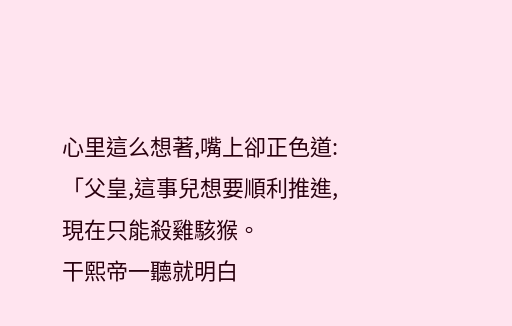心里這么想著,嘴上卻正色道:「父皇,這事兒想要順利推進,現在只能殺雞駭猴。
干熙帝一聽就明白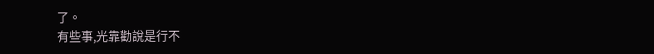了。
有些事,光靠勸說是行不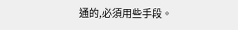通的,必須用些手段。